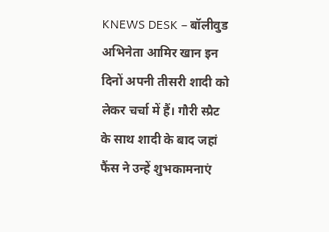KNEWS DESK – बॉलीवुड अभिनेता आमिर खान इन दिनों अपनी तीसरी शादी को लेकर चर्चा में हैं। गौरी स्प्रैट के साथ शादी के बाद जहां फैंस ने उन्हें शुभकामनाएं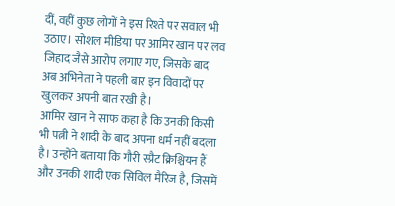दीं, वहीं कुछ लोगों ने इस रिश्ते पर सवाल भी उठाए। सोशल मीडिया पर आमिर खान पर लव जिहाद जैसे आरोप लगाए गए, जिसके बाद अब अभिनेता ने पहली बार इन विवादों पर खुलकर अपनी बात रखी है।
आमिर खान ने साफ कहा है कि उनकी किसी भी पत्नी ने शादी के बाद अपना धर्म नहीं बदला है। उन्होंने बताया कि गौरी स्प्रैट क्रिश्चियन हैं और उनकी शादी एक सिविल मैरिज है, जिसमें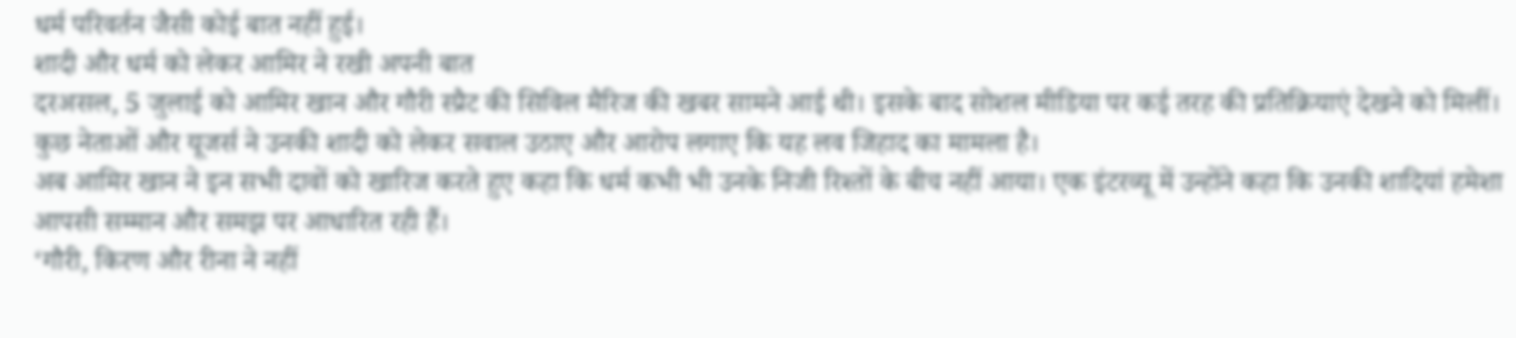धर्म परिवर्तन जैसी कोई बात नहीं हुई।
शादी और धर्म को लेकर आमिर ने रखी अपनी बात
दरअसल, 5 जुलाई को आमिर खान और गौरी स्प्रैट की सिविल मैरिज की खबर सामने आई थी। इसके बाद सोशल मीडिया पर कई तरह की प्रतिक्रियाएं देखने को मिलीं। कुछ नेताओं और यूजर्स ने उनकी शादी को लेकर सवाल उठाए और आरोप लगाए कि यह लव जिहाद का मामला है।
अब आमिर खान ने इन सभी दावों को खारिज करते हुए कहा कि धर्म कभी भी उनके निजी रिश्तों के बीच नहीं आया। एक इंटरव्यू में उन्होंने कहा कि उनकी शादियां हमेशा आपसी सम्मान और समझ पर आधारित रही हैं।
‘गौरी, किरण और रीना ने नहीं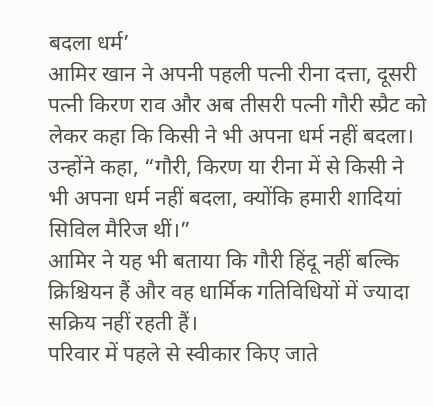बदला धर्म’
आमिर खान ने अपनी पहली पत्नी रीना दत्ता, दूसरी पत्नी किरण राव और अब तीसरी पत्नी गौरी स्प्रैट को लेकर कहा कि किसी ने भी अपना धर्म नहीं बदला।
उन्होंने कहा, “गौरी, किरण या रीना में से किसी ने भी अपना धर्म नहीं बदला, क्योंकि हमारी शादियां सिविल मैरिज थीं।”
आमिर ने यह भी बताया कि गौरी हिंदू नहीं बल्कि क्रिश्चियन हैं और वह धार्मिक गतिविधियों में ज्यादा सक्रिय नहीं रहती हैं।
परिवार में पहले से स्वीकार किए जाते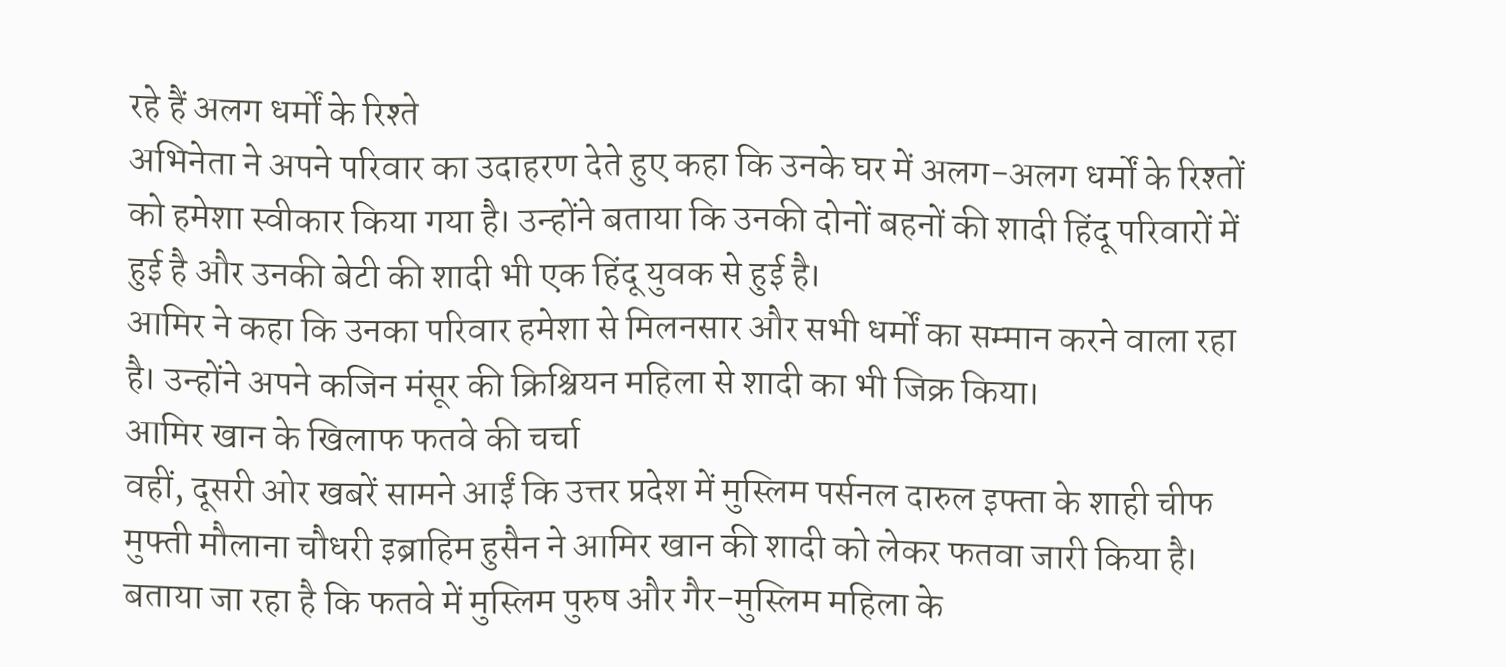रहे हैं अलग धर्मों के रिश्ते
अभिनेता ने अपने परिवार का उदाहरण देते हुए कहा कि उनके घर में अलग-अलग धर्मों के रिश्तों को हमेशा स्वीकार किया गया है। उन्होंने बताया कि उनकी दोनों बहनों की शादी हिंदू परिवारों में हुई है और उनकी बेटी की शादी भी एक हिंदू युवक से हुई है।
आमिर ने कहा कि उनका परिवार हमेशा से मिलनसार और सभी धर्मों का सम्मान करने वाला रहा है। उन्होंने अपने कजिन मंसूर की क्रिश्चियन महिला से शादी का भी जिक्र किया।
आमिर खान के खिलाफ फतवे की चर्चा
वहीं, दूसरी ओर खबरें सामने आईं कि उत्तर प्रदेश में मुस्लिम पर्सनल दारुल इफ्ता के शाही चीफ मुफ्ती मौलाना चौधरी इब्राहिम हुसैन ने आमिर खान की शादी को लेकर फतवा जारी किया है।
बताया जा रहा है कि फतवे में मुस्लिम पुरुष और गैर-मुस्लिम महिला के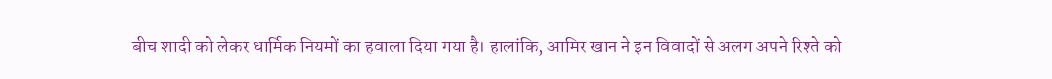बीच शादी को लेकर धार्मिक नियमों का हवाला दिया गया है। हालांकि, आमिर खान ने इन विवादों से अलग अपने रिश्ते को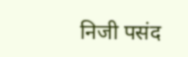निजी पसंद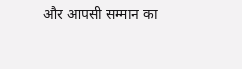और आपसी सम्मान का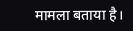मामला बताया है।